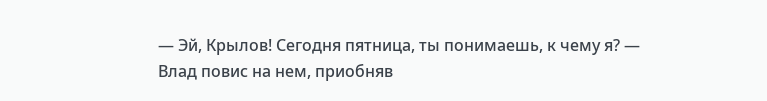— Эй, Крылов! Сегодня пятница, ты понимаешь, к чему я? — Влад повис на нем, приобняв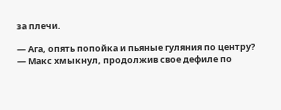за плечи.

— Ага, опять попойка и пьяные гуляния по центру? — Макс хмыкнул, продолжив свое дефиле по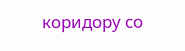коридору со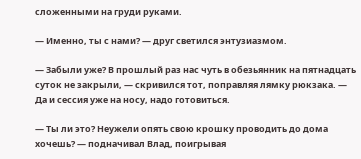сложенными на груди руками.

— Именно, ты с нами? — друг светился энтузиазмом.

— Забыли уже? В прошлый раз нас чуть в обезьянник на пятнадцать суток не закрыли, — скривился тот, поправляя лямку рюкзака. — Да и сессия уже на носу, надо готовиться.

— Ты ли это? Неужели опять свою крошку проводить до дома хочешь? — подначивал Влад, поигрывая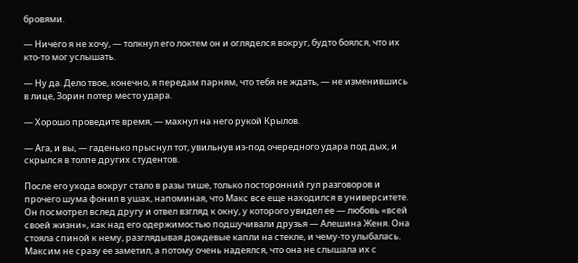бровями.

— Ничего я не хочу, — толкнул его локтем он и огляделся вокруг, будто боялся, что их кто-то мог услышать.

— Ну да. Дело твое, конечно, я передам парням, что тебя не ждать, — не изменившись в лице, Зорин потер место удара.

— Хорошо проведите время, — махнул на него рукой Крылов.

— Ага, и вы, — гаденько прыснул тот, увильнув из-под очередного удара под дых, и скрылся в толпе других студентов.

После его ухода вокруг стало в разы тише, только посторонний гул разговоров и прочего шума фонил в ушах, напоминая, что Макс все еще находился в университете. Он посмотрел вслед другу и отвел взгляд к окну, у которого увидел ее — любовь «всей своей жизни», как над его одержимостью подшучивали друзья — Алешина Женя. Она стояла спиной к нему, разглядывая дождевые капли на стекле, и чему-то улыбалась. Максим не сразу ее заметил, а потому очень надеялся, что она не слышала их с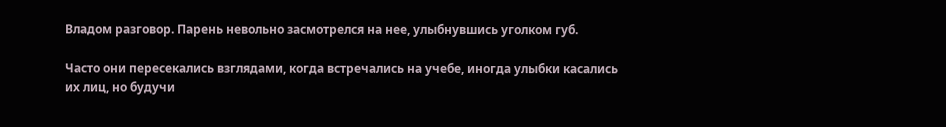Владом разговор. Парень невольно засмотрелся на нее, улыбнувшись уголком губ.

Часто они пересекались взглядами, когда встречались на учебе, иногда улыбки касались их лиц, но будучи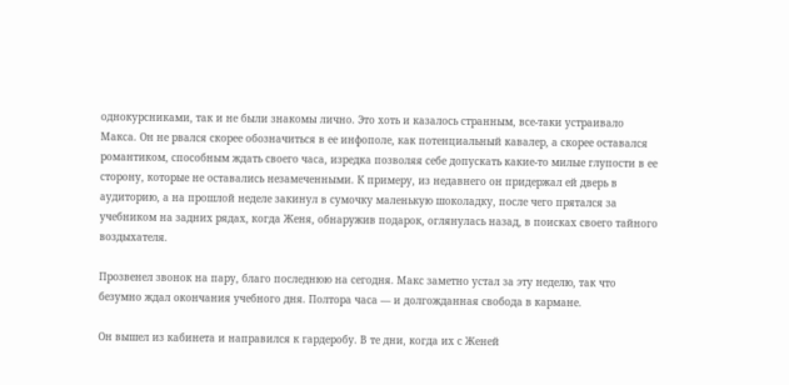однокурсниками, так и не были знакомы лично. Это хоть и казалось странным, все-таки устраивало Макса. Он не рвался скорее обозначиться в ее инфополе, как потенциальный кавалер, а скорее оставался романтиком, способным ждать своего часа, изредка позволяя себе допускать какие-то милые глупости в ее сторону, которые не оставались незамеченными. К примеру, из недавнего он придержал ей дверь в аудиторию, а на прошлой неделе закинул в сумочку маленькую шоколадку, после чего прятался за учебником на задних рядах, когда Женя, обнаружив подарок, оглянулась назад, в поисках своего тайного воздыхателя.

Прозвенел звонок на пару, благо последнюю на сегодня. Макс заметно устал за эту неделю, так что безумно ждал окончания учебного дня. Полтора часа — и долгожданная свобода в кармане.

Он вышел из кабинета и направился к гардеробу. В те дни, когда их с Женей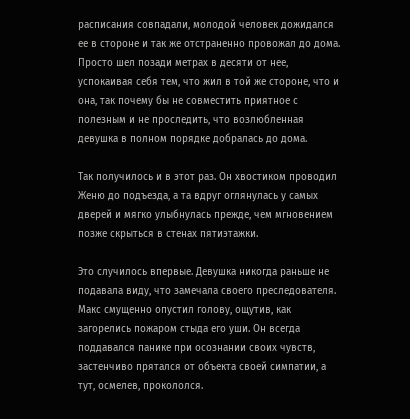расписания совпадали, молодой человек дожидался ее в стороне и так же отстраненно провожал до дома. Просто шел позади метрах в десяти от нее, успокаивая себя тем, что жил в той же стороне, что и она, так почему бы не совместить приятное с полезным и не проследить, что возлюбленная девушка в полном порядке добралась до дома.

Так получилось и в этот раз. Он хвостиком проводил Женю до подъезда, а та вдруг оглянулась у самых дверей и мягко улыбнулась прежде, чем мгновением позже скрыться в стенах пятиэтажки.

Это случилось впервые. Девушка никогда раньше не подавала виду, что замечала своего преследователя. Макс смущенно опустил голову, ощутив, как загорелись пожаром стыда его уши. Он всегда поддавался панике при осознании своих чувств, застенчиво прятался от объекта своей симпатии, а тут, осмелев, прокололся.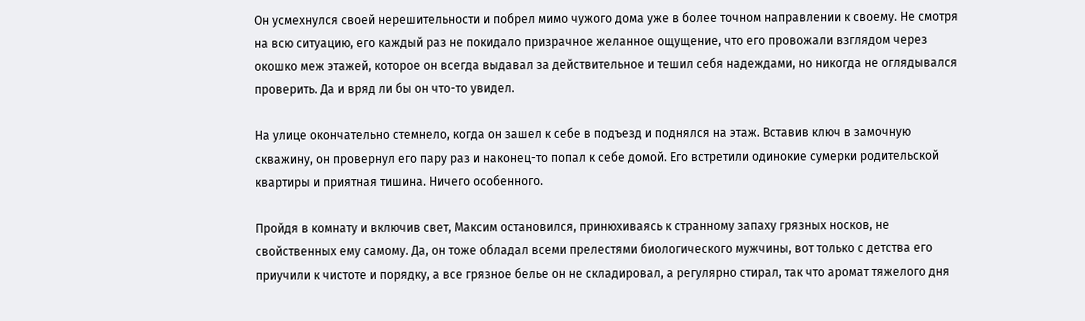Он усмехнулся своей нерешительности и побрел мимо чужого дома уже в более точном направлении к своему. Не смотря на всю ситуацию, его каждый раз не покидало призрачное желанное ощущение, что его провожали взглядом через окошко меж этажей, которое он всегда выдавал за действительное и тешил себя надеждами, но никогда не оглядывался проверить. Да и вряд ли бы он что-то увидел.

На улице окончательно стемнело, когда он зашел к себе в подъезд и поднялся на этаж. Вставив ключ в замочную скважину, он провернул его пару раз и наконец-то попал к себе домой. Его встретили одинокие сумерки родительской квартиры и приятная тишина. Ничего особенного.

Пройдя в комнату и включив свет, Максим остановился, принюхиваясь к странному запаху грязных носков, не свойственных ему самому. Да, он тоже обладал всеми прелестями биологического мужчины, вот только с детства его приучили к чистоте и порядку, а все грязное белье он не складировал, а регулярно стирал, так что аромат тяжелого дня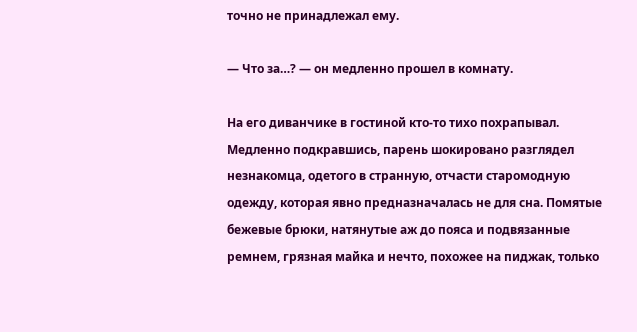точно не принадлежал ему.

— Что за…? — он медленно прошел в комнату.

На его диванчике в гостиной кто-то тихо похрапывал. Медленно подкравшись, парень шокировано разглядел незнакомца, одетого в странную, отчасти старомодную одежду, которая явно предназначалась не для сна. Помятые бежевые брюки, натянутые аж до пояса и подвязанные ремнем, грязная майка и нечто, похожее на пиджак, только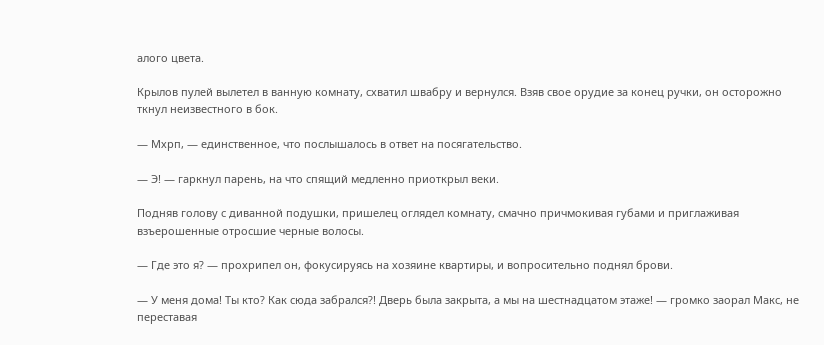алого цвета.

Крылов пулей вылетел в ванную комнату, схватил швабру и вернулся. Взяв свое орудие за конец ручки, он осторожно ткнул неизвестного в бок.

— Мхрп, — единственное, что послышалось в ответ на посягательство.

— Э! — гаркнул парень, на что спящий медленно приоткрыл веки.

Подняв голову с диванной подушки, пришелец оглядел комнату, смачно причмокивая губами и приглаживая взъерошенные отросшие черные волосы.

— Где это я? — прохрипел он, фокусируясь на хозяине квартиры, и вопросительно поднял брови.

— У меня дома! Ты кто? Как сюда забрался?! Дверь была закрыта, а мы на шестнадцатом этаже! — громко заорал Макс, не переставая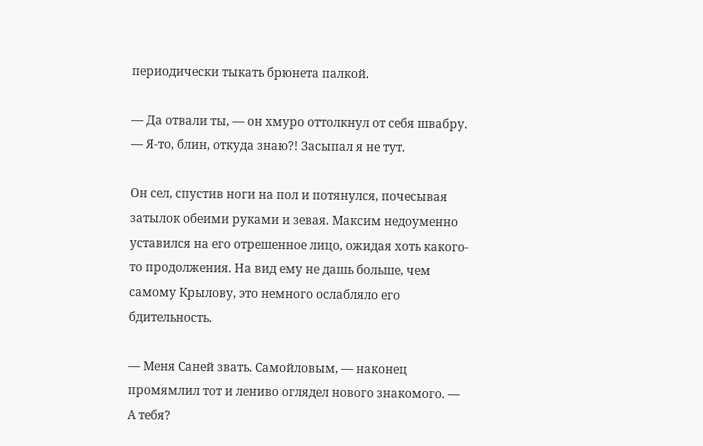периодически тыкать брюнета палкой.

— Да отвали ты, — он хмуро оттолкнул от себя швабру. — Я-то, блин, откуда знаю?! Засыпал я не тут.

Он сел, спустив ноги на пол и потянулся, почесывая затылок обеими руками и зевая. Максим недоуменно уставился на его отрешенное лицо, ожидая хоть какого-то продолжения. На вид ему не дашь больше, чем самому Крылову, это немного ослабляло его бдительность.

— Меня Саней звать. Самойловым, — наконец промямлил тот и лениво оглядел нового знакомого. — А тебя?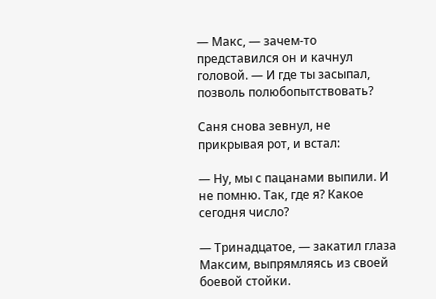— Макс, — зачем-то представился он и качнул головой. — И где ты засыпал, позволь полюбопытствовать?

Саня снова зевнул, не прикрывая рот, и встал:

— Ну, мы с пацанами выпили. И не помню. Так, где я? Какое сегодня число?

— Тринадцатое, — закатил глаза Максим, выпрямляясь из своей боевой стойки.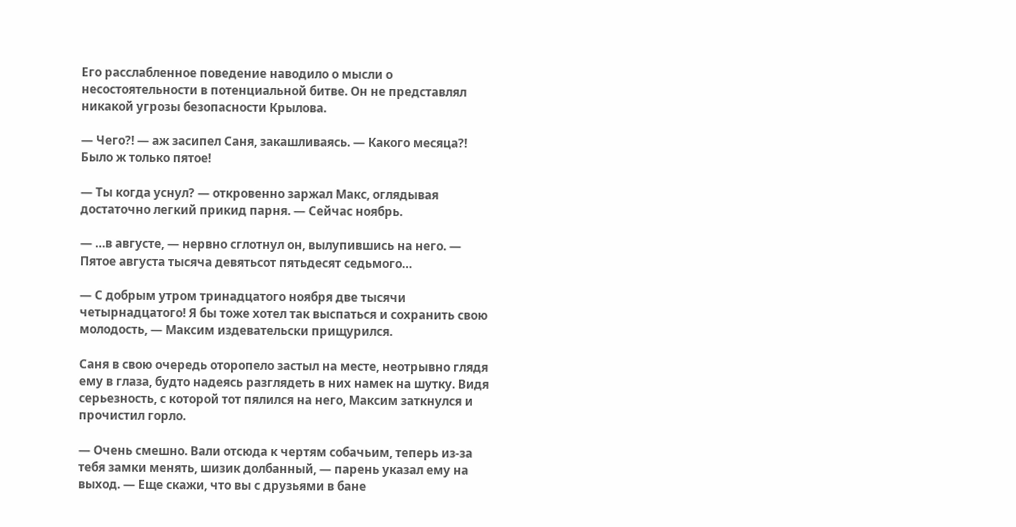Его расслабленное поведение наводило о мысли о несостоятельности в потенциальной битве. Он не представлял никакой угрозы безопасности Крылова.

— Чего?! — аж засипел Саня, закашливаясь. — Какого месяца?! Было ж только пятое!

— Ты когда уснул? — откровенно заржал Макс, оглядывая достаточно легкий прикид парня. — Сейчас ноябрь.

— …в августе, — нервно сглотнул он, вылупившись на него. — Пятое августа тысяча девятьсот пятьдесят седьмого…

— С добрым утром тринадцатого ноября две тысячи четырнадцатого! Я бы тоже хотел так выспаться и сохранить свою молодость, — Максим издевательски прищурился.

Саня в свою очередь оторопело застыл на месте, неотрывно глядя ему в глаза, будто надеясь разглядеть в них намек на шутку. Видя серьезность, с которой тот пялился на него, Максим заткнулся и прочистил горло.

— Очень смешно. Вали отсюда к чертям собачьим, теперь из-за тебя замки менять, шизик долбанный, — парень указал ему на выход. — Еще скажи, что вы с друзьями в бане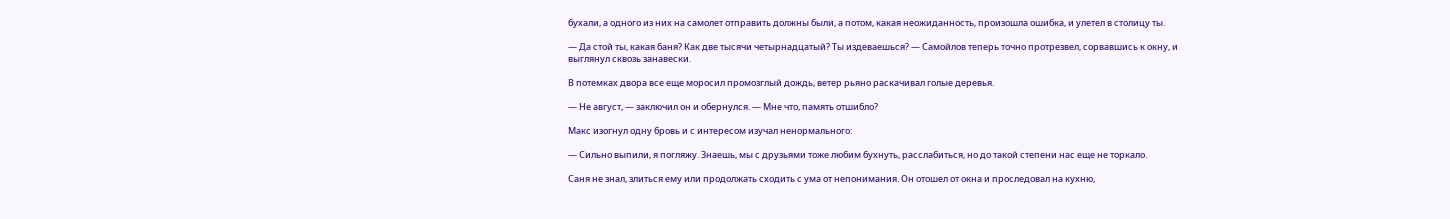бухали, а одного из них на самолет отправить должны были, а потом, какая неожиданность, произошла ошибка, и улетел в столицу ты.

— Да стой ты, какая баня? Как две тысячи четырнадцатый? Ты издеваешься? — Самойлов теперь точно протрезвел, сорвавшись к окну, и выглянул сквозь занавески.

В потемках двора все еще моросил промозглый дождь, ветер рьяно раскачивал голые деревья.

— Не август, — заключил он и обернулся. — Мне что, память отшибло?

Макс изогнул одну бровь и с интересом изучал ненормального:

— Сильно выпили, я погляжу. Знаешь, мы с друзьями тоже любим бухнуть, расслабиться, но до такой степени нас еще не торкало.

Саня не знал, злиться ему или продолжать сходить с ума от непонимания. Он отошел от окна и проследовал на кухню,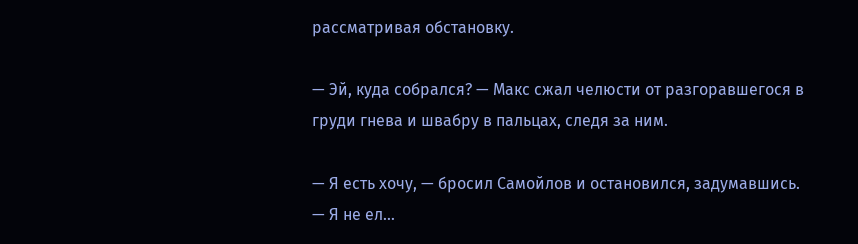рассматривая обстановку.

— Эй, куда собрался? — Макс сжал челюсти от разгоравшегося в груди гнева и швабру в пальцах, следя за ним.

— Я есть хочу, — бросил Самойлов и остановился, задумавшись. — Я не ел…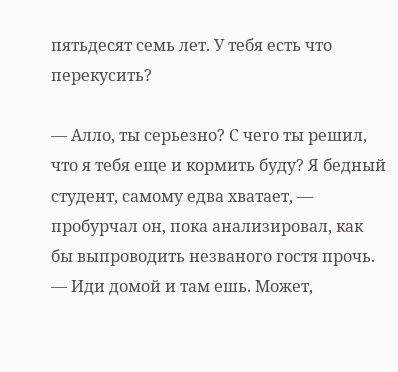пятьдесят семь лет. У тебя есть что перекусить?

— Алло, ты серьезно? С чего ты решил, что я тебя еще и кормить буду? Я бедный студент, самому едва хватает, — пробурчал он, пока анализировал, как бы выпроводить незваного гостя прочь. — Иди домой и там ешь. Может,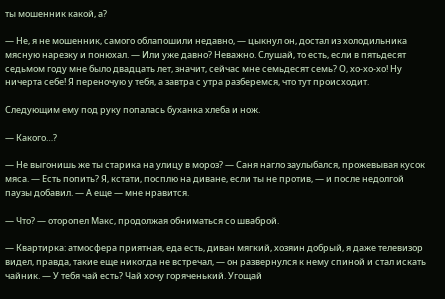ты мошенник какой, а?

— Не, я не мошенник, самого облапошили недавно, — цыкнул он, достал из холодильника мясную нарезку и понюхал. — Или уже давно? Неважно. Слушай, то есть, если в пятьдесят седьмом году мне было двадцать лет, значит, сейчас мне семьдесят семь? О, хо-хо-хо! Ну ничерта себе! Я переночую у тебя, а завтра с утра разберемся, что тут происходит.

Следующим ему под руку попалась буханка хлеба и нож.

— Какого…?

— Не выгонишь же ты старика на улицу в мороз? — Саня нагло заулыбался, прожевывая кусок мяса. — Есть попить? Я, кстати, посплю на диване, если ты не против, — и после недолгой паузы добавил. — А еще — мне нравится.

— Что? — оторопел Макс, продолжая обниматься со шваброй.

— Квартирка: атмосфера приятная, еда есть, диван мягкий, хозяин добрый, я даже телевизор видел, правда, такие еще никогда не встречал, — он развернулся к нему спиной и стал искать чайник. — У тебя чай есть? Чай хочу горяченький. Угощай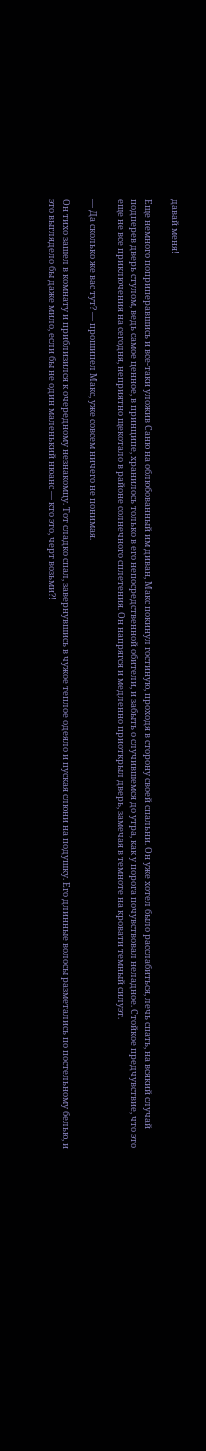давай меня!

Еще немного поприперавшись и все-таки уложив Саню на облюбованный им диван, Макс покинул гостиную, проходя в сторону своей спальни. Он уже хотел было расслабиться, лечь спать, на всякий случай подперев дверь стулом, ведь самое ценное, в принципе, хранилось только в его непосредственной обители, и забыть о случившемся до утра, как у порога почувствовал неладное. Стойкое предчувствие, что это еще не все приключения на сегодня, неприятно щекотало в районе солнечного сплетения. Он напрягся и медленно приоткрыл дверь, замечая в темноте на кровати темный силуэт.

— Да сколько же вас тут? — прошипел Макс, уже совсем ничего не понимая.

Он тихо зашел в комнату и приблизился к очередному незнакомцу. Тот сладко спал, завернувшись в чужое теплое одеяло и пуская слюни на подушку. Его длинные волосы разметались по постельному белью, и это выглядело бы даже мило, если бы не один маленький нюанс — кто это, черт возьми?!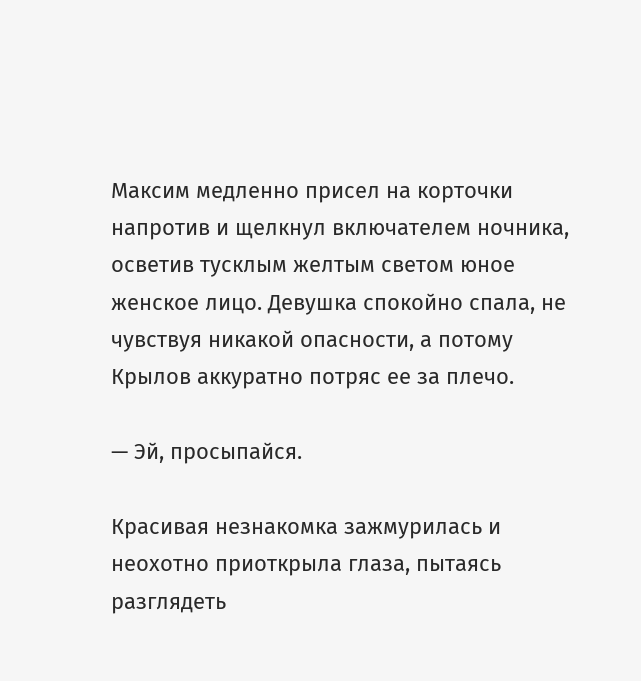Максим медленно присел на корточки напротив и щелкнул включателем ночника, осветив тусклым желтым светом юное женское лицо. Девушка спокойно спала, не чувствуя никакой опасности, а потому Крылов аккуратно потряс ее за плечо.

— Эй, просыпайся.

Красивая незнакомка зажмурилась и неохотно приоткрыла глаза, пытаясь разглядеть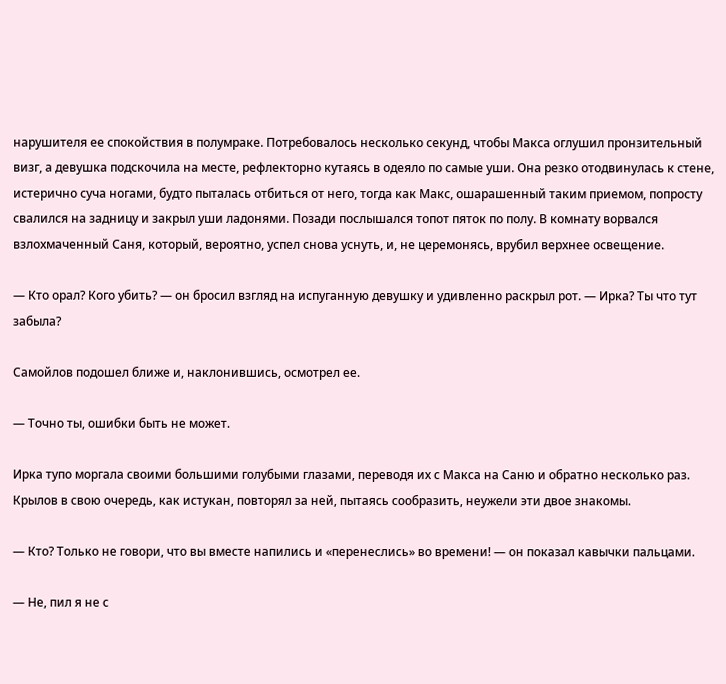нарушителя ее спокойствия в полумраке. Потребовалось несколько секунд, чтобы Макса оглушил пронзительный визг, а девушка подскочила на месте, рефлекторно кутаясь в одеяло по самые уши. Она резко отодвинулась к стене, истерично суча ногами, будто пыталась отбиться от него, тогда как Макс, ошарашенный таким приемом, попросту свалился на задницу и закрыл уши ладонями. Позади послышался топот пяток по полу. В комнату ворвался взлохмаченный Саня, который, вероятно, успел снова уснуть, и, не церемонясь, врубил верхнее освещение.

— Кто орал? Кого убить? — он бросил взгляд на испуганную девушку и удивленно раскрыл рот. — Ирка? Ты что тут забыла?

Самойлов подошел ближе и, наклонившись, осмотрел ее.

— Точно ты, ошибки быть не может.

Ирка тупо моргала своими большими голубыми глазами, переводя их с Макса на Саню и обратно несколько раз. Крылов в свою очередь, как истукан, повторял за ней, пытаясь сообразить, неужели эти двое знакомы.

— Кто? Только не говори, что вы вместе напились и «перенеслись» во времени! — он показал кавычки пальцами.

— Не, пил я не с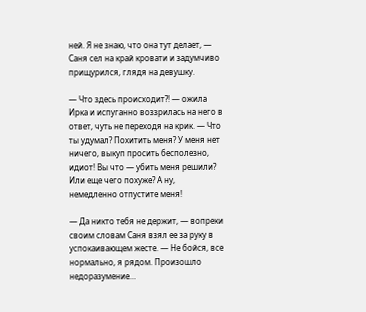ней. Я не знаю, что она тут делает, — Саня сел на край кровати и задумчиво прищурился, глядя на девушку.

— Что здесь происходит?! — ожила Ирка и испуганно воззрилась на него в ответ, чуть не переходя на крик. — Что ты удумал? Похитить меня? У меня нет ничего, выкуп просить бесполезно, идиот! Вы что — убить меня решили? Или еще чего похуже? А ну, немедленно отпустите меня!

— Да никто тебя не держит, — вопреки своим словам Саня взял ее за руку в успокаивающем жесте. — Не бойся, все нормально, я рядом. Произошло недоразумение…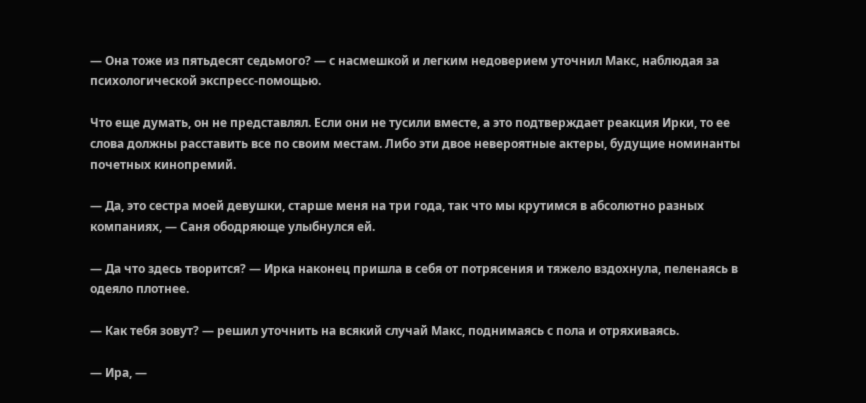— Она тоже из пятьдесят седьмого? — с насмешкой и легким недоверием уточнил Макс, наблюдая за психологической экспресс-помощью.

Что еще думать, он не представлял. Если они не тусили вместе, а это подтверждает реакция Ирки, то ее слова должны расставить все по своим местам. Либо эти двое невероятные актеры, будущие номинанты почетных кинопремий.

— Да, это сестра моей девушки, старше меня на три года, так что мы крутимся в абсолютно разных компаниях, — Саня ободряюще улыбнулся ей.

— Да что здесь творится? — Ирка наконец пришла в себя от потрясения и тяжело вздохнула, пеленаясь в одеяло плотнее.

— Как тебя зовут? — решил уточнить на всякий случай Макс, поднимаясь с пола и отряхиваясь.

— Ира, —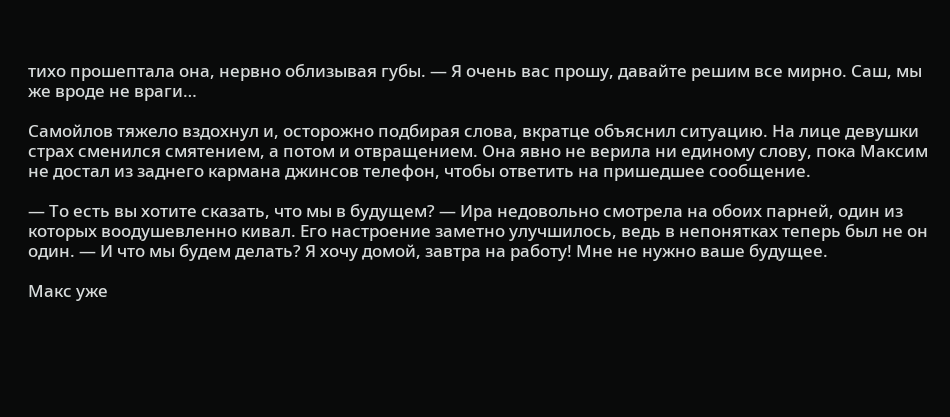тихо прошептала она, нервно облизывая губы. — Я очень вас прошу, давайте решим все мирно. Саш, мы же вроде не враги…

Самойлов тяжело вздохнул и, осторожно подбирая слова, вкратце объяснил ситуацию. На лице девушки страх сменился смятением, а потом и отвращением. Она явно не верила ни единому слову, пока Максим не достал из заднего кармана джинсов телефон, чтобы ответить на пришедшее сообщение.

— То есть вы хотите сказать, что мы в будущем? — Ира недовольно смотрела на обоих парней, один из которых воодушевленно кивал. Его настроение заметно улучшилось, ведь в непонятках теперь был не он один. — И что мы будем делать? Я хочу домой, завтра на работу! Мне не нужно ваше будущее.

Макс уже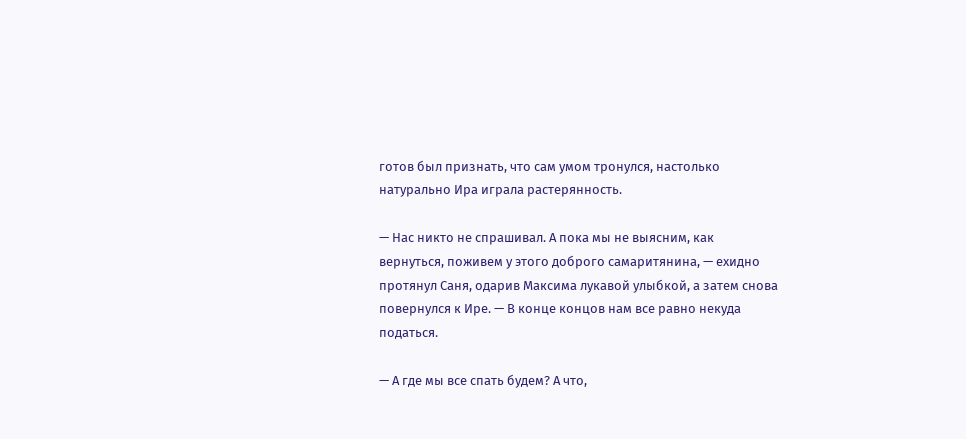готов был признать, что сам умом тронулся, настолько натурально Ира играла растерянность.

— Нас никто не спрашивал. А пока мы не выясним, как вернуться, поживем у этого доброго самаритянина, — ехидно протянул Саня, одарив Максима лукавой улыбкой, а затем снова повернулся к Ире. — В конце концов нам все равно некуда податься.

— А где мы все спать будем? А что,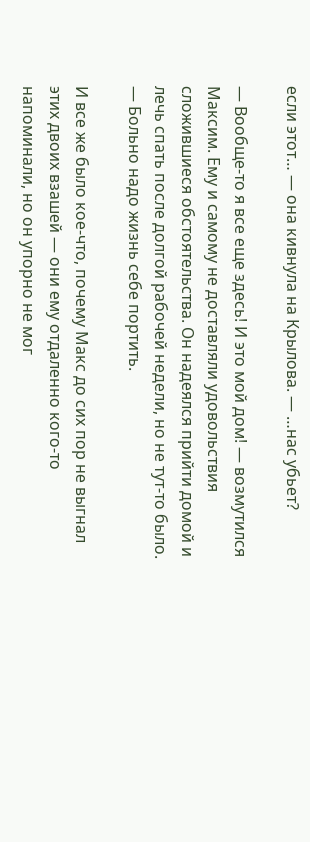если этот… — она кивнула на Крылова. — …нас убьет?

— Вообще-то я все еще здесь! И это мой дом! — возмутился Максим. Ему и самому не доставляли удовольствия сложившиеся обстоятельства. Он надеялся прийти домой и лечь спать после долгой рабочей недели, но не тут-то было. — Больно надо жизнь себе портить.

И все же было кое-что, почему Макс до сих пор не выгнал этих двоих взашей — они ему отдаленно кого-то напоминали, но он упорно не мог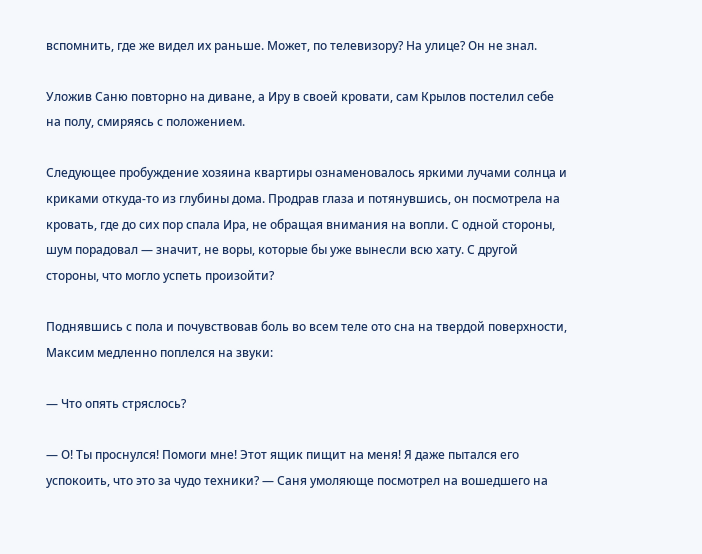вспомнить, где же видел их раньше. Может, по телевизору? На улице? Он не знал.

Уложив Саню повторно на диване, а Иру в своей кровати, сам Крылов постелил себе на полу, смиряясь с положением.

Следующее пробуждение хозяина квартиры ознаменовалось яркими лучами солнца и криками откуда-то из глубины дома. Продрав глаза и потянувшись, он посмотрела на кровать, где до сих пор спала Ира, не обращая внимания на вопли. С одной стороны, шум порадовал — значит, не воры, которые бы уже вынесли всю хату. С другой стороны, что могло успеть произойти?

Поднявшись с пола и почувствовав боль во всем теле ото сна на твердой поверхности, Максим медленно поплелся на звуки:

— Что опять стряслось?

— О! Ты проснулся! Помоги мне! Этот ящик пищит на меня! Я даже пытался его успокоить, что это за чудо техники? — Саня умоляюще посмотрел на вошедшего на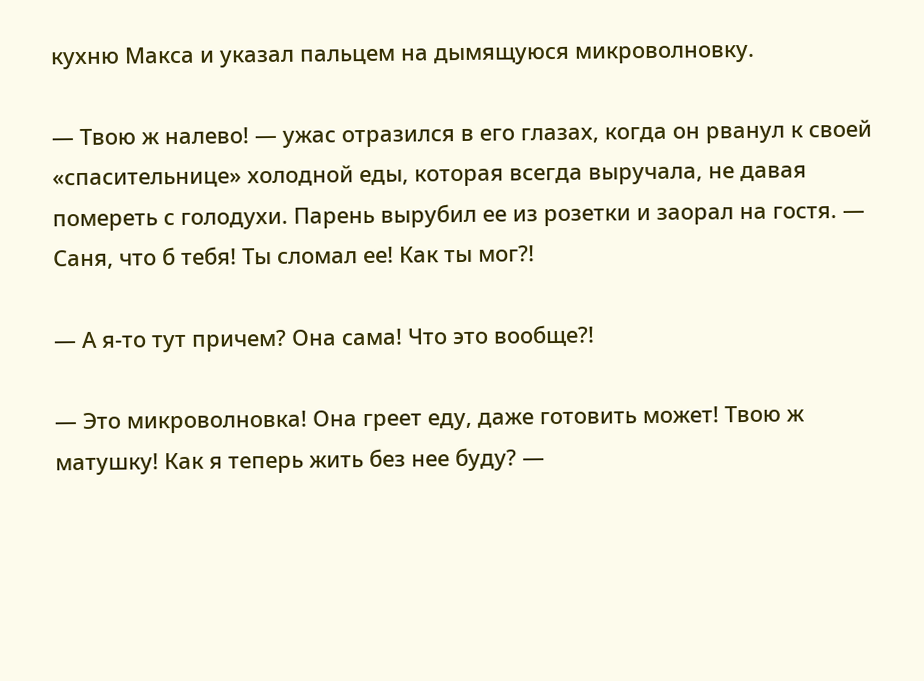кухню Макса и указал пальцем на дымящуюся микроволновку.

— Твою ж налево! — ужас отразился в его глазах, когда он рванул к своей «спасительнице» холодной еды, которая всегда выручала, не давая помереть с голодухи. Парень вырубил ее из розетки и заорал на гостя. — Саня, что б тебя! Ты сломал ее! Как ты мог?!

— А я-то тут причем? Она сама! Что это вообще?!

— Это микроволновка! Она греет еду, даже готовить может! Твою ж матушку! Как я теперь жить без нее буду? —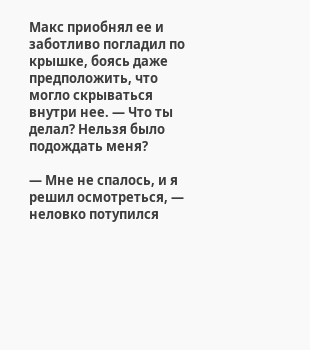Макс приобнял ее и заботливо погладил по крышке, боясь даже предположить, что могло скрываться внутри нее. — Что ты делал? Нельзя было подождать меня?

— Мне не спалось, и я решил осмотреться, — неловко потупился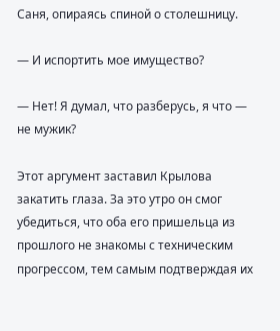Саня, опираясь спиной о столешницу.

— И испортить мое имущество?

— Нет! Я думал, что разберусь, я что — не мужик?

Этот аргумент заставил Крылова закатить глаза. За это утро он смог убедиться, что оба его пришельца из прошлого не знакомы с техническим прогрессом, тем самым подтверждая их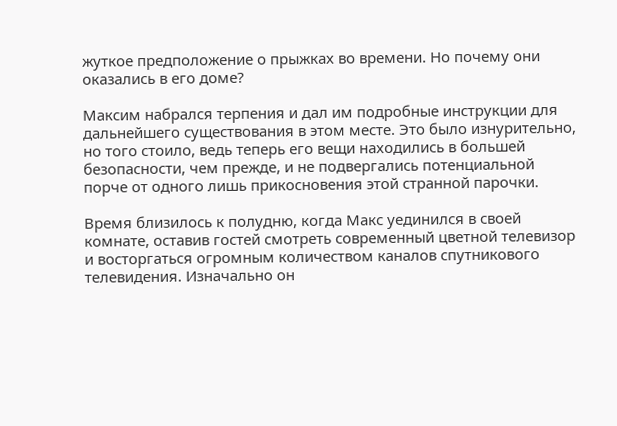жуткое предположение о прыжках во времени. Но почему они оказались в его доме?

Максим набрался терпения и дал им подробные инструкции для дальнейшего существования в этом месте. Это было изнурительно, но того стоило, ведь теперь его вещи находились в большей безопасности, чем прежде, и не подвергались потенциальной порче от одного лишь прикосновения этой странной парочки.

Время близилось к полудню, когда Макс уединился в своей комнате, оставив гостей смотреть современный цветной телевизор и восторгаться огромным количеством каналов спутникового телевидения. Изначально он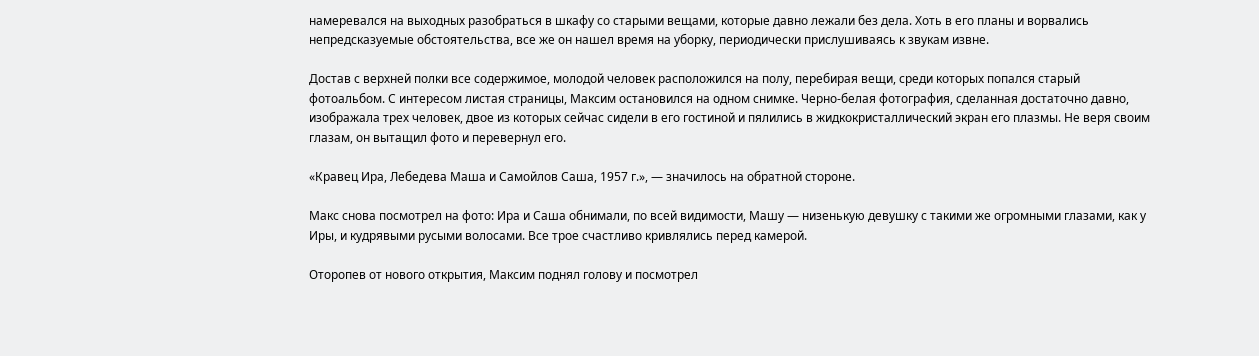намеревался на выходных разобраться в шкафу со старыми вещами, которые давно лежали без дела. Хоть в его планы и ворвались непредсказуемые обстоятельства, все же он нашел время на уборку, периодически прислушиваясь к звукам извне.

Достав с верхней полки все содержимое, молодой человек расположился на полу, перебирая вещи, среди которых попался старый фотоальбом. С интересом листая страницы, Максим остановился на одном снимке. Черно-белая фотография, сделанная достаточно давно, изображала трех человек, двое из которых сейчас сидели в его гостиной и пялились в жидкокристаллический экран его плазмы. Не веря своим глазам, он вытащил фото и перевернул его.

«Кравец Ира, Лебедева Маша и Самойлов Саша, 1957 г.», — значилось на обратной стороне.

Макс снова посмотрел на фото: Ира и Саша обнимали, по всей видимости, Машу — низенькую девушку с такими же огромными глазами, как у Иры, и кудрявыми русыми волосами. Все трое счастливо кривлялись перед камерой.

Оторопев от нового открытия, Максим поднял голову и посмотрел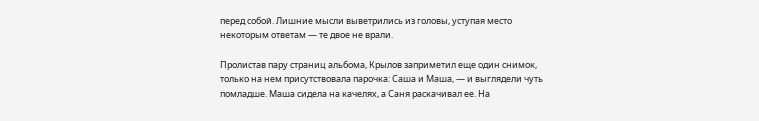перед собой. Лишние мысли выветрились из головы, уступая место некоторым ответам — те двое не врали.

Пролистав пару страниц альбома, Крылов заприметил еще один снимок, только на нем присутствовала парочка: Саша и Маша, — и выглядели чуть помладше. Маша сидела на качелях, а Саня раскачивал ее. На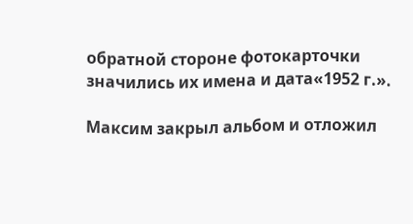обратной стороне фотокарточки значились их имена и дата«1952 г.».

Максим закрыл альбом и отложил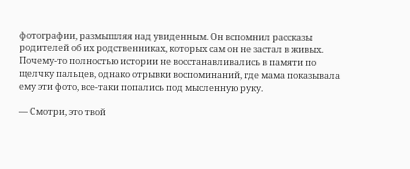фотографии, размышляя над увиденным. Он вспомнил рассказы родителей об их родственниках, которых сам он не застал в живых. Почему-то полностью истории не восстанавливались в памяти по щелчку пальцев, однако отрывки воспоминаний, где мама показывала ему эти фото, все-таки попались под мысленную руку.

— Смотри, это твой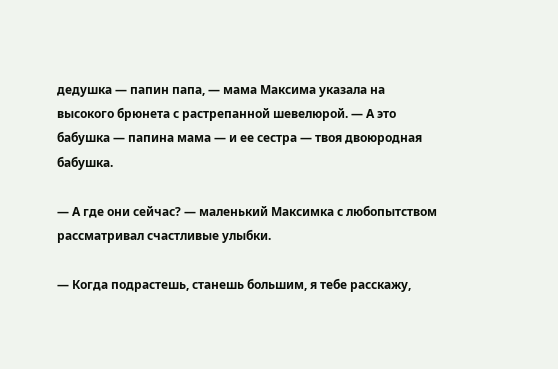дедушка — папин папа, — мама Максима указала на высокого брюнета с растрепанной шевелюрой. — А это бабушка — папина мама — и ее сестра — твоя двоюродная бабушка.

— А где они сейчас? — маленький Максимка с любопытством рассматривал счастливые улыбки.

— Когда подрастешь, станешь большим, я тебе расскажу,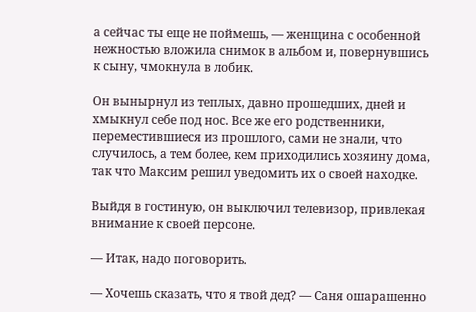а сейчас ты еще не поймешь, — женщина с особенной нежностью вложила снимок в альбом и, повернувшись к сыну, чмокнула в лобик.

Он вынырнул из теплых, давно прошедших, дней и хмыкнул себе под нос. Все же его родственники, переместившиеся из прошлого, сами не знали, что случилось, а тем более, кем приходились хозяину дома, так что Максим решил уведомить их о своей находке.

Выйдя в гостиную, он выключил телевизор, привлекая внимание к своей персоне.

— Итак, надо поговорить.

— Хочешь сказать, что я твой дед? — Саня ошарашенно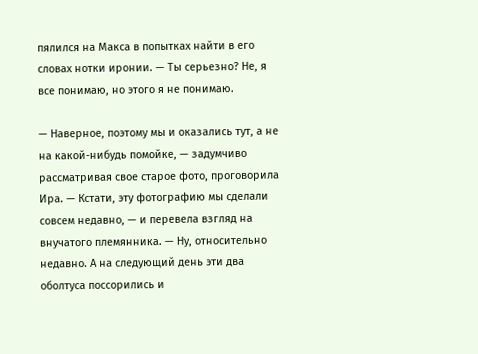пялился на Макса в попытках найти в его словах нотки иронии. — Ты серьезно? Не, я все понимаю, но этого я не понимаю.

— Наверное, поэтому мы и оказались тут, а не на какой-нибудь помойке, — задумчиво рассматривая свое старое фото, проговорила Ира. — Кстати, эту фотографию мы сделали совсем недавно, — и перевела взгляд на внучатого племянника. — Ну, относительно недавно. А на следующий день эти два оболтуса поссорились и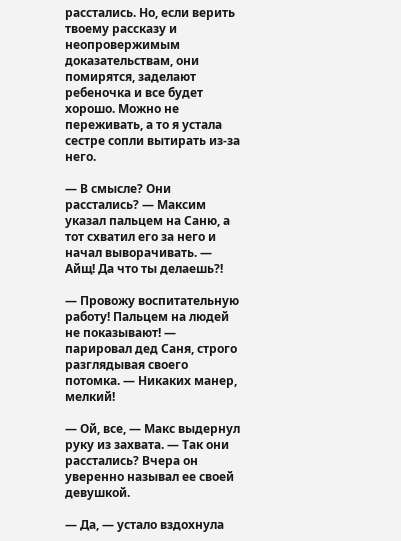расстались. Но, если верить твоему рассказу и неопровержимым доказательствам, они помирятся, заделают ребеночка и все будет хорошо. Можно не переживать, а то я устала сестре сопли вытирать из-за него.

— В смысле? Они расстались? — Максим указал пальцем на Саню, а тот схватил его за него и начал выворачивать. — Айщ! Да что ты делаешь?!

— Провожу воспитательную работу! Пальцем на людей не показывают! — парировал дед Саня, строго разглядывая своего потомка. — Никаких манер, мелкий!

— Ой, все, — Макс выдернул руку из захвата. — Так они расстались? Вчера он уверенно называл ее своей девушкой.

— Да, — устало вздохнула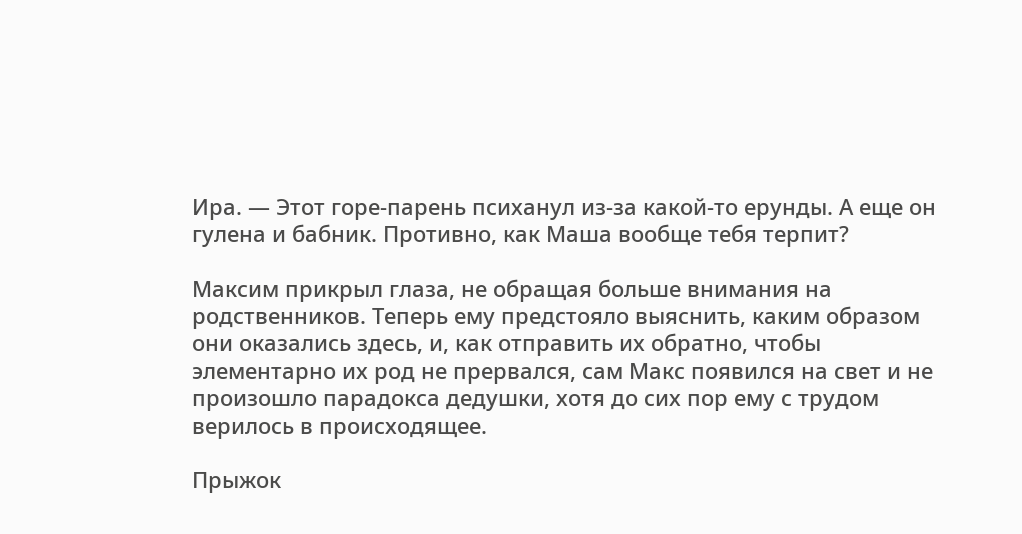Ира. — Этот горе-парень психанул из-за какой-то ерунды. А еще он гулена и бабник. Противно, как Маша вообще тебя терпит?

Максим прикрыл глаза, не обращая больше внимания на родственников. Теперь ему предстояло выяснить, каким образом они оказались здесь, и, как отправить их обратно, чтобы элементарно их род не прервался, сам Макс появился на свет и не произошло парадокса дедушки, хотя до сих пор ему с трудом верилось в происходящее.

Прыжок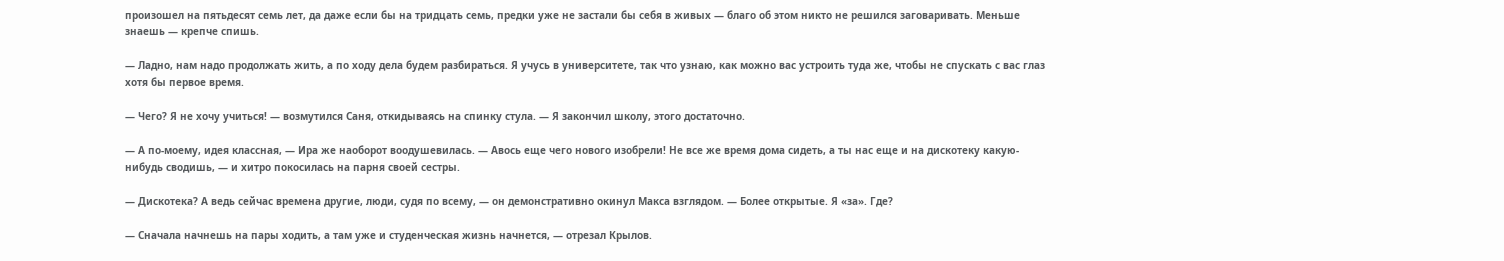произошел на пятьдесят семь лет, да даже если бы на тридцать семь, предки уже не застали бы себя в живых — благо об этом никто не решился заговаривать. Меньше знаешь — крепче спишь.

— Ладно, нам надо продолжать жить, а по ходу дела будем разбираться. Я учусь в университете, так что узнаю, как можно вас устроить туда же, чтобы не спускать с вас глаз хотя бы первое время.

— Чего? Я не хочу учиться! — возмутился Саня, откидываясь на спинку стула. — Я закончил школу, этого достаточно.

— А по-моему, идея классная, — Ира же наоборот воодушевилась. — Авось еще чего нового изобрели! Не все же время дома сидеть, а ты нас еще и на дискотеку какую-нибудь сводишь, — и хитро покосилась на парня своей сестры.

— Дискотека? А ведь сейчас времена другие, люди, судя по всему, — он демонстративно окинул Макса взглядом. — Более открытые. Я «за». Где?

— Сначала начнешь на пары ходить, а там уже и студенческая жизнь начнется, — отрезал Крылов.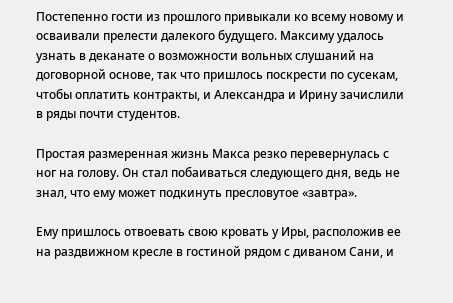Постепенно гости из прошлого привыкали ко всему новому и осваивали прелести далекого будущего. Максиму удалось узнать в деканате о возможности вольных слушаний на договорной основе, так что пришлось поскрести по сусекам, чтобы оплатить контракты, и Александра и Ирину зачислили в ряды почти студентов.

Простая размеренная жизнь Макса резко перевернулась с ног на голову. Он стал побаиваться следующего дня, ведь не знал, что ему может подкинуть пресловутое «завтра».

Ему пришлось отвоевать свою кровать у Иры, расположив ее на раздвижном кресле в гостиной рядом с диваном Сани, и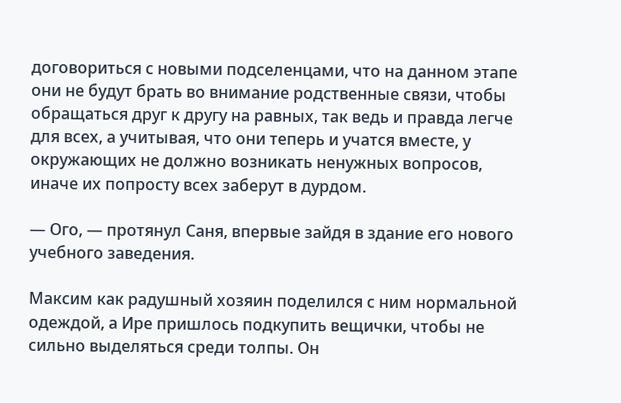договориться с новыми подселенцами, что на данном этапе они не будут брать во внимание родственные связи, чтобы обращаться друг к другу на равных, так ведь и правда легче для всех, а учитывая, что они теперь и учатся вместе, у окружающих не должно возникать ненужных вопросов, иначе их попросту всех заберут в дурдом.

— Ого, — протянул Саня, впервые зайдя в здание его нового учебного заведения.

Максим как радушный хозяин поделился с ним нормальной одеждой, а Ире пришлось подкупить вещички, чтобы не сильно выделяться среди толпы. Он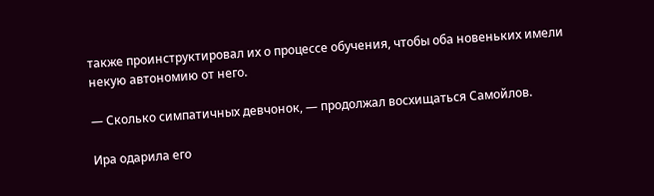также проинструктировал их о процессе обучения, чтобы оба новеньких имели некую автономию от него.

— Сколько симпатичных девчонок, — продолжал восхищаться Самойлов.

Ира одарила его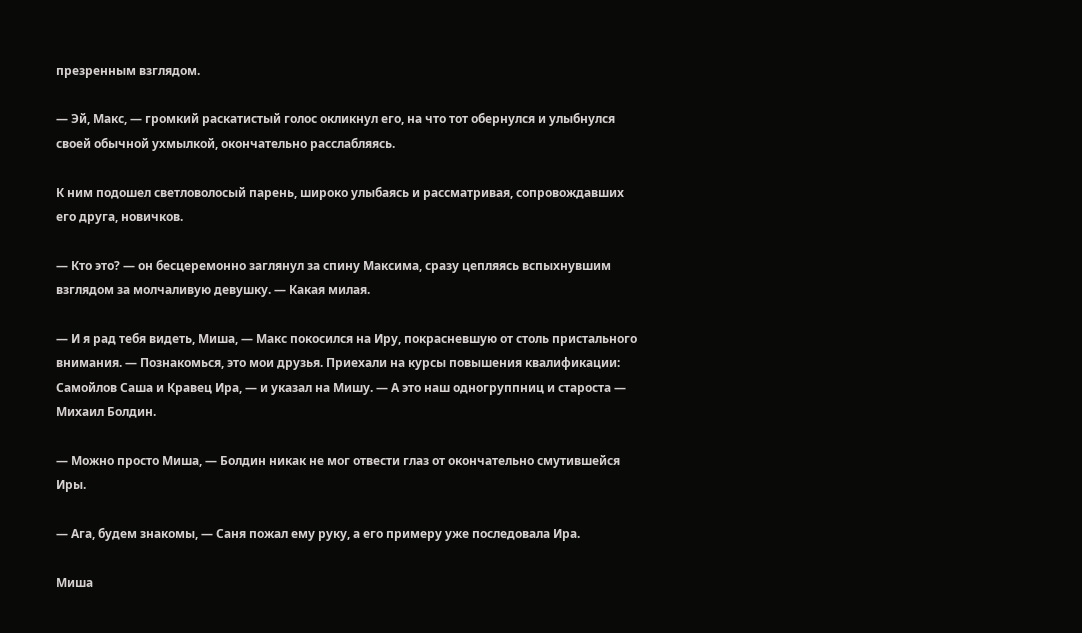презренным взглядом.

— Эй, Макс, — громкий раскатистый голос окликнул его, на что тот обернулся и улыбнулся своей обычной ухмылкой, окончательно расслабляясь.

К ним подошел светловолосый парень, широко улыбаясь и рассматривая, сопровождавших его друга, новичков.

— Кто это? — он бесцеремонно заглянул за спину Максима, сразу цепляясь вспыхнувшим взглядом за молчаливую девушку. — Какая милая.

— И я рад тебя видеть, Миша, — Макс покосился на Иру, покрасневшую от столь пристального внимания. — Познакомься, это мои друзья. Приехали на курсы повышения квалификации: Самойлов Саша и Кравец Ира, — и указал на Мишу. — А это наш одногруппниц и староста — Михаил Болдин.

— Можно просто Миша, — Болдин никак не мог отвести глаз от окончательно смутившейся Иры.

— Ага, будем знакомы, — Саня пожал ему руку, а его примеру уже последовала Ира.

Миша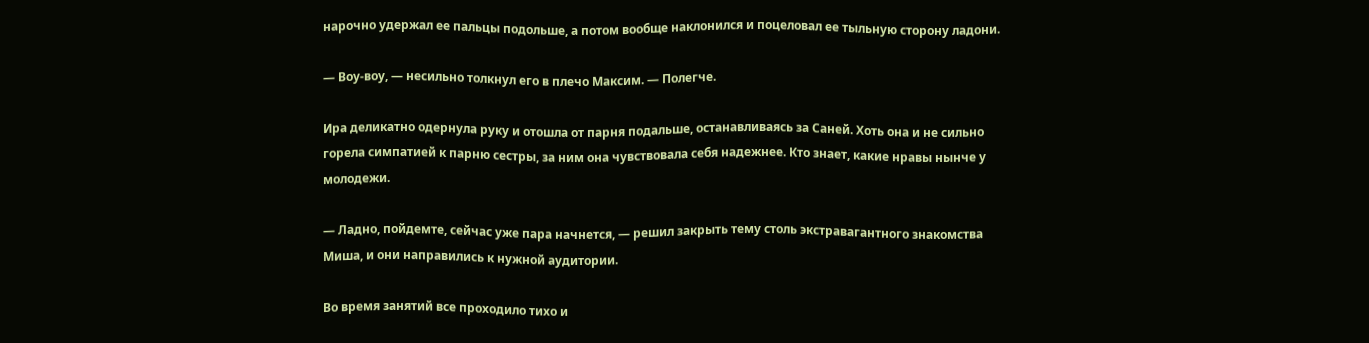нарочно удержал ее пальцы подольше, а потом вообще наклонился и поцеловал ее тыльную сторону ладони.

— Воу-воу, — несильно толкнул его в плечо Максим. — Полегче.

Ира деликатно одернула руку и отошла от парня подальше, останавливаясь за Саней. Хоть она и не сильно горела симпатией к парню сестры, за ним она чувствовала себя надежнее. Кто знает, какие нравы нынче у молодежи.

— Ладно, пойдемте, сейчас уже пара начнется, — решил закрыть тему столь экстравагантного знакомства Миша, и они направились к нужной аудитории.

Во время занятий все проходило тихо и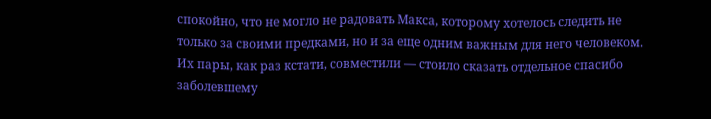спокойно, что не могло не радовать Макса, которому хотелось следить не только за своими предками, но и за еще одним важным для него человеком. Их пары, как раз кстати, совместили — стоило сказать отдельное спасибо заболевшему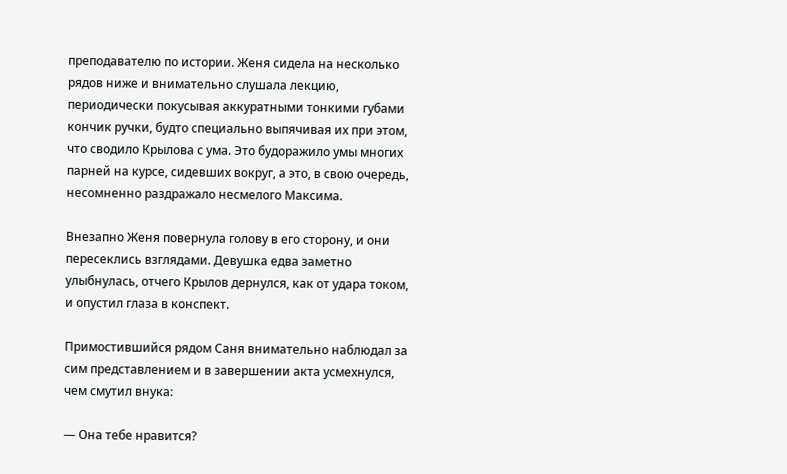преподавателю по истории. Женя сидела на несколько рядов ниже и внимательно слушала лекцию, периодически покусывая аккуратными тонкими губами кончик ручки, будто специально выпячивая их при этом, что сводило Крылова с ума. Это будоражило умы многих парней на курсе, сидевших вокруг, а это, в свою очередь, несомненно раздражало несмелого Максима.

Внезапно Женя повернула голову в его сторону, и они пересеклись взглядами. Девушка едва заметно улыбнулась, отчего Крылов дернулся, как от удара током, и опустил глаза в конспект.

Примостившийся рядом Саня внимательно наблюдал за сим представлением и в завершении акта усмехнулся, чем смутил внука:

— Она тебе нравится?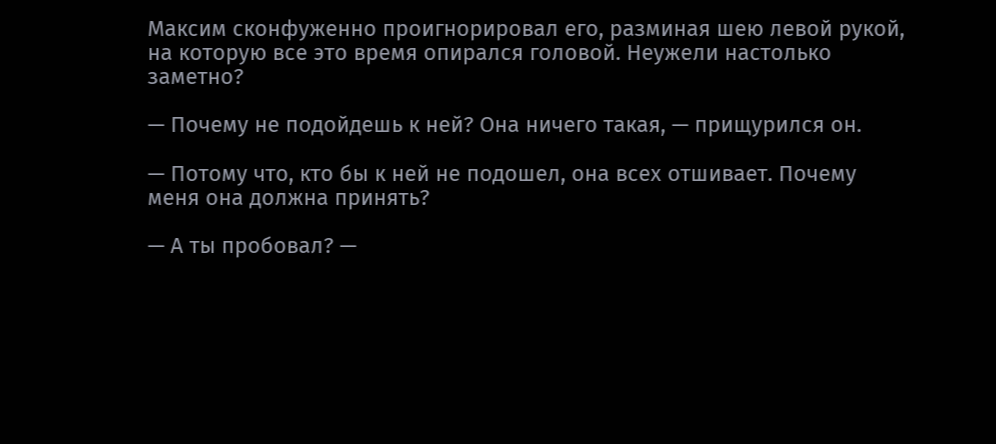Максим сконфуженно проигнорировал его, разминая шею левой рукой, на которую все это время опирался головой. Неужели настолько заметно?

— Почему не подойдешь к ней? Она ничего такая, — прищурился он.

— Потому что, кто бы к ней не подошел, она всех отшивает. Почему меня она должна принять?

— А ты пробовал? —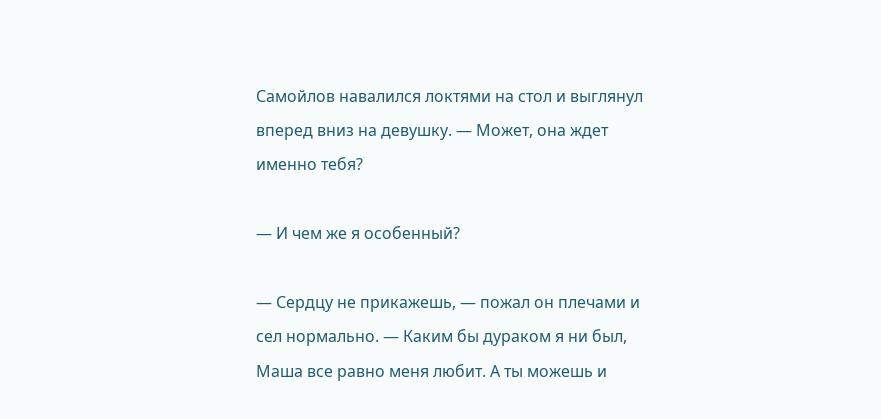Самойлов навалился локтями на стол и выглянул вперед вниз на девушку. — Может, она ждет именно тебя?

— И чем же я особенный?

— Сердцу не прикажешь, — пожал он плечами и сел нормально. — Каким бы дураком я ни был, Маша все равно меня любит. А ты можешь и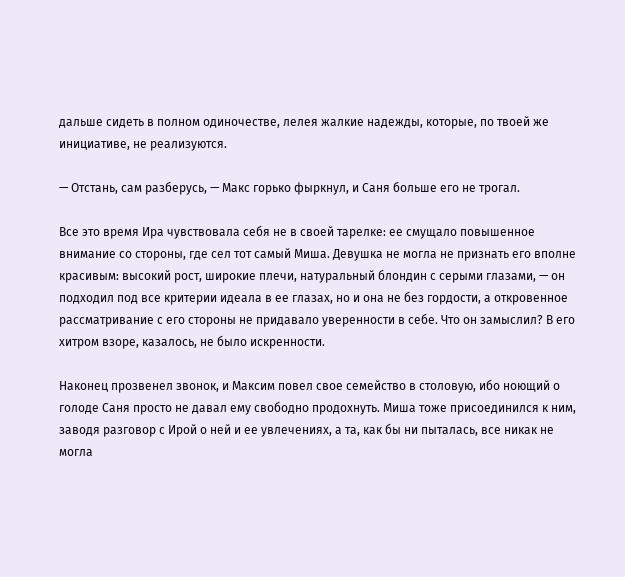дальше сидеть в полном одиночестве, лелея жалкие надежды, которые, по твоей же инициативе, не реализуются.

— Отстань, сам разберусь, — Макс горько фыркнул, и Саня больше его не трогал.

Все это время Ира чувствовала себя не в своей тарелке: ее смущало повышенное внимание со стороны, где сел тот самый Миша. Девушка не могла не признать его вполне красивым: высокий рост, широкие плечи, натуральный блондин с серыми глазами, — он подходил под все критерии идеала в ее глазах, но и она не без гордости, а откровенное рассматривание с его стороны не придавало уверенности в себе. Что он замыслил? В его хитром взоре, казалось, не было искренности.

Наконец прозвенел звонок, и Максим повел свое семейство в столовую, ибо ноющий о голоде Саня просто не давал ему свободно продохнуть. Миша тоже присоединился к ним, заводя разговор с Ирой о ней и ее увлечениях, а та, как бы ни пыталась, все никак не могла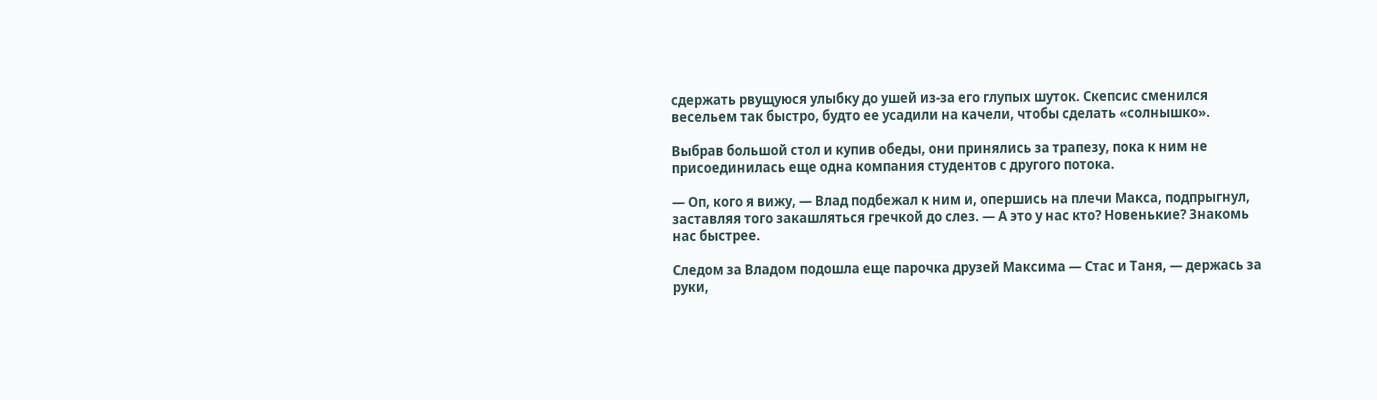сдержать рвущуюся улыбку до ушей из-за его глупых шуток. Скепсис сменился весельем так быстро, будто ее усадили на качели, чтобы сделать «солнышко».

Выбрав большой стол и купив обеды, они принялись за трапезу, пока к ним не присоединилась еще одна компания студентов с другого потока.

— Оп, кого я вижу, — Влад подбежал к ним и, опершись на плечи Макса, подпрыгнул, заставляя того закашляться гречкой до слез. — А это у нас кто? Новенькие? Знакомь нас быстрее.

Следом за Владом подошла еще парочка друзей Максима — Стас и Таня, — держась за руки,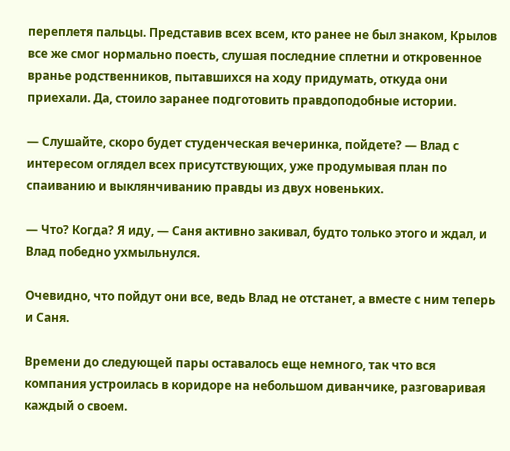переплетя пальцы. Представив всех всем, кто ранее не был знаком, Крылов все же смог нормально поесть, слушая последние сплетни и откровенное вранье родственников, пытавшихся на ходу придумать, откуда они приехали. Да, стоило заранее подготовить правдоподобные истории.

— Слушайте, скоро будет студенческая вечеринка, пойдете? — Влад с интересом оглядел всех присутствующих, уже продумывая план по спаиванию и выклянчиванию правды из двух новеньких.

— Что? Когда? Я иду, — Саня активно закивал, будто только этого и ждал, и Влад победно ухмыльнулся.

Очевидно, что пойдут они все, ведь Влад не отстанет, а вместе с ним теперь и Саня.

Времени до следующей пары оставалось еще немного, так что вся компания устроилась в коридоре на небольшом диванчике, разговаривая каждый о своем.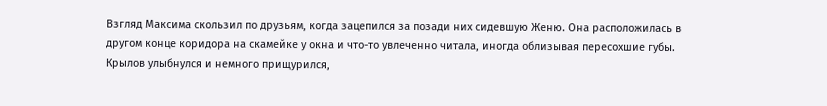Взгляд Максима скользил по друзьям, когда зацепился за позади них сидевшую Женю. Она расположилась в другом конце коридора на скамейке у окна и что-то увлеченно читала, иногда облизывая пересохшие губы. Крылов улыбнулся и немного прищурился,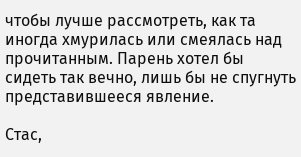чтобы лучше рассмотреть, как та иногда хмурилась или смеялась над прочитанным. Парень хотел бы сидеть так вечно, лишь бы не спугнуть представившееся явление.

Стас,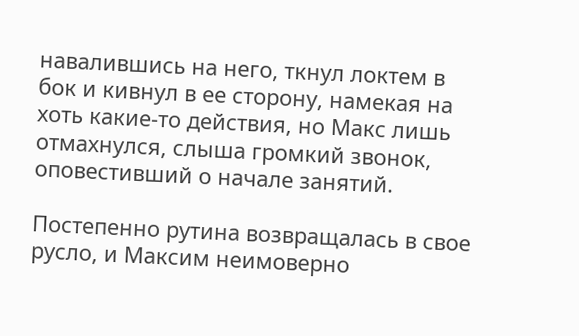навалившись на него, ткнул локтем в бок и кивнул в ее сторону, намекая на хоть какие-то действия, но Макс лишь отмахнулся, слыша громкий звонок, оповестивший о начале занятий.

Постепенно рутина возвращалась в свое русло, и Максим неимоверно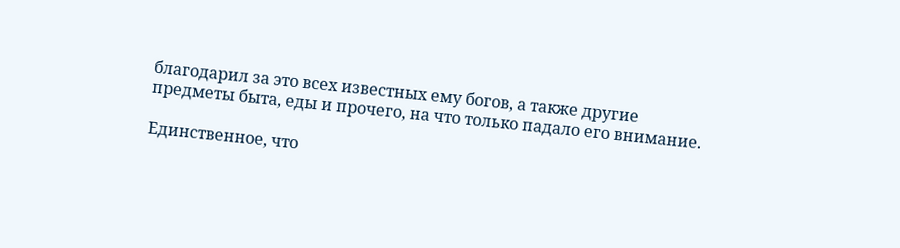благодарил за это всех известных ему богов, а также другие предметы быта, еды и прочего, на что только падало его внимание.

Единственное, что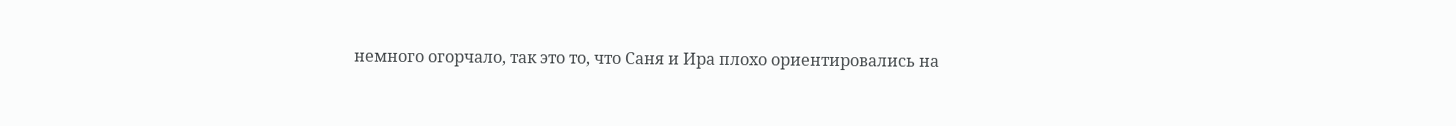немного огорчало, так это то, что Саня и Ира плохо ориентировались на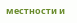местности и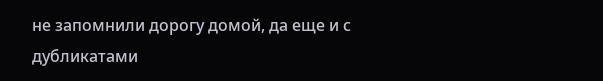не запомнили дорогу домой, да еще и с дубликатами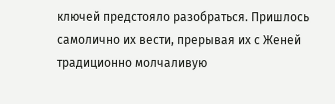ключей предстояло разобраться. Пришлось самолично их вести, прерывая их с Женей традиционно молчаливую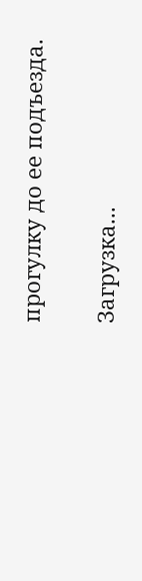прогулку до ее подъезда.

Загрузка...